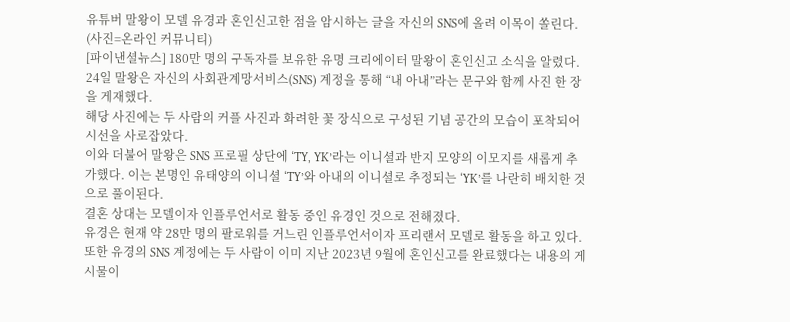유튜버 말왕이 모델 유경과 혼인신고한 점을 암시하는 글을 자신의 SNS에 올려 이목이 쏠린다. (사진=온라인 커뮤니티)
[파이낸셜뉴스] 180만 명의 구독자를 보유한 유명 크리에이터 말왕이 혼인신고 소식을 알렸다.
24일 말왕은 자신의 사회관계망서비스(SNS) 계정을 통해 “내 아내”라는 문구와 함께 사진 한 장을 게재했다.
해당 사진에는 두 사람의 커플 사진과 화려한 꽃 장식으로 구성된 기념 공간의 모습이 포착되어 시선을 사로잡았다.
이와 더불어 말왕은 SNS 프로필 상단에 ‘TY, YK’라는 이니셜과 반지 모양의 이모지를 새롭게 추가했다. 이는 본명인 유태양의 이니셜 ‘TY’와 아내의 이니셜로 추정되는 ‘YK’를 나란히 배치한 것으로 풀이된다.
결혼 상대는 모델이자 인플루언서로 활동 중인 유경인 것으로 전해졌다.
유경은 현재 약 28만 명의 팔로워를 거느린 인플루언서이자 프리랜서 모델로 활동을 하고 있다.
또한 유경의 SNS 계정에는 두 사람이 이미 지난 2023년 9월에 혼인신고를 완료했다는 내용의 게시물이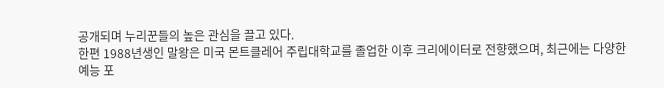공개되며 누리꾼들의 높은 관심을 끌고 있다.
한편 1988년생인 말왕은 미국 몬트클레어 주립대학교를 졸업한 이후 크리에이터로 전향했으며, 최근에는 다양한 예능 포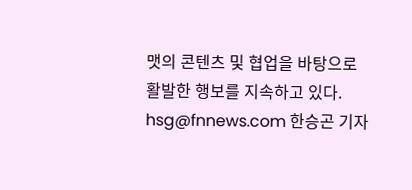맷의 콘텐츠 및 협업을 바탕으로 활발한 행보를 지속하고 있다.
hsg@fnnews.com 한승곤 기자